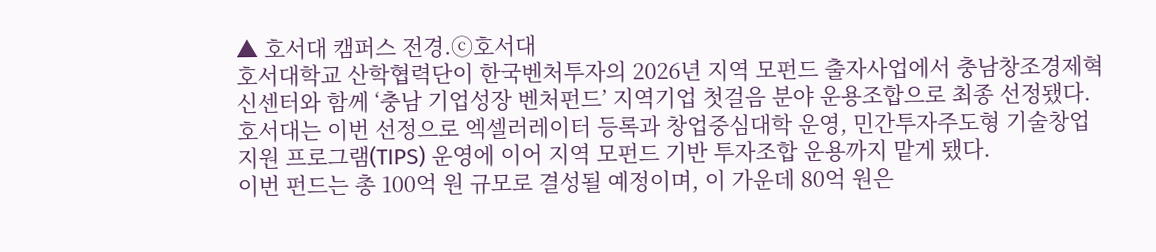▲ 호서대 캠퍼스 전경.ⓒ호서대
호서대학교 산학협력단이 한국벤처투자의 2026년 지역 모펀드 출자사업에서 충남창조경제혁신센터와 함께 ‘충남 기업성장 벤처펀드’ 지역기업 첫걸음 분야 운용조합으로 최종 선정됐다.
호서대는 이번 선정으로 엑셀러레이터 등록과 창업중심대학 운영, 민간투자주도형 기술창업 지원 프로그램(TIPS) 운영에 이어 지역 모펀드 기반 투자조합 운용까지 맡게 됐다.
이번 펀드는 총 100억 원 규모로 결성될 예정이며, 이 가운데 80억 원은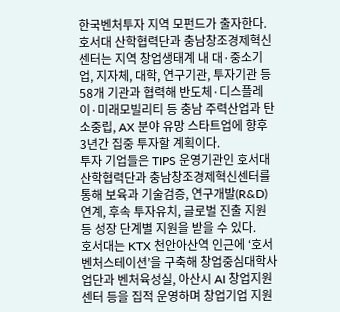한국벤처투자 지역 모펀드가 출자한다.
호서대 산학협력단과 충남창조경제혁신센터는 지역 창업생태계 내 대·중소기업, 지자체, 대학, 연구기관, 투자기관 등 58개 기관과 협력해 반도체·디스플레이·미래모빌리티 등 충남 주력산업과 탄소중립, AX 분야 유망 스타트업에 향후 3년간 집중 투자할 계획이다.
투자 기업들은 TIPS 운영기관인 호서대 산학협력단과 충남창조경제혁신센터를 통해 보육과 기술검증, 연구개발(R&D) 연계, 후속 투자유치, 글로벌 진출 지원 등 성장 단계별 지원을 받을 수 있다.
호서대는 KTX 천안아산역 인근에 ‘호서벤처스테이션’을 구축해 창업중심대학사업단과 벤처육성실, 아산시 AI 창업지원센터 등을 집적 운영하며 창업기업 지원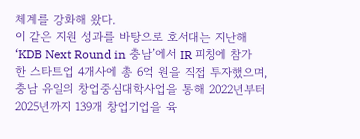체계를 강화해 왔다.
이 같은 지원 성과를 바탕으로 호서대는 지난해 ‘KDB Next Round in 충남’에서 IR 피칭에 참가한 스타트업 4개사에 총 6억 원을 직접 투자했으며, 충남 유일의 창업중심대학사업을 통해 2022년부터 2025년까지 139개 창업기업을 육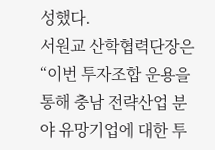성했다.
서원교 산학협력단장은 “이번 투자조합 운용을 통해 충남 전략산업 분야 유망기업에 대한 투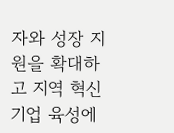자와 성장 지원을 확대하고 지역 혁신기업 육성에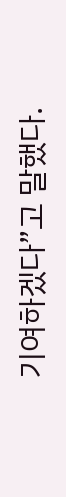기여하겠다”고 말했다.